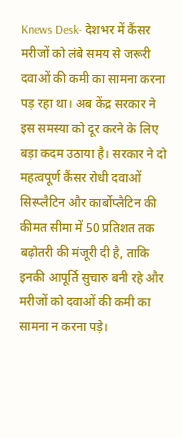Knews Desk- देशभर में कैंसर मरीजों को लंबे समय से जरूरी दवाओं की कमी का सामना करना पड़ रहा था। अब केंद्र सरकार ने इस समस्या को दूर करने के लिए बड़ा कदम उठाया है। सरकार ने दो महत्वपूर्ण कैंसर रोधी दवाओं सिस्प्लैटिन और कार्बोप्लैटिन की कीमत सीमा में 50 प्रतिशत तक बढ़ोतरी की मंजूरी दी है, ताकि इनकी आपूर्ति सुचारु बनी रहे और मरीजों को दवाओं की कमी का सामना न करना पड़े।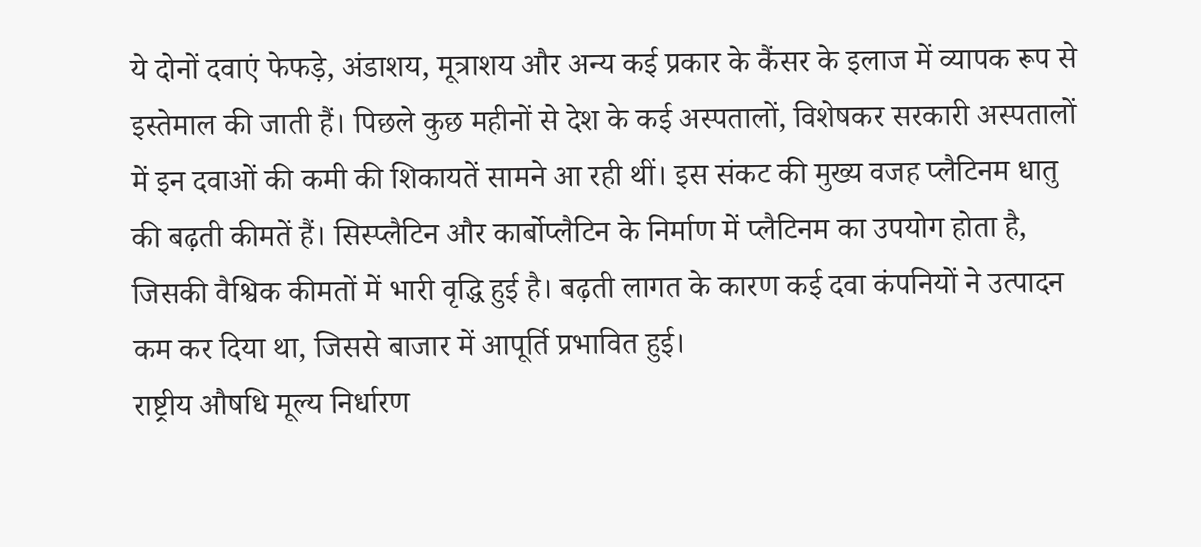ये दोनों दवाएं फेफड़े, अंडाशय, मूत्राशय और अन्य कई प्रकार के कैंसर के इलाज में व्यापक रूप से इस्तेमाल की जाती हैं। पिछले कुछ महीनों से देश के कई अस्पतालों, विशेषकर सरकारी अस्पतालों में इन दवाओं की कमी की शिकायतें सामने आ रही थीं। इस संकट की मुख्य वजह प्लैटिनम धातु की बढ़ती कीमतें हैं। सिस्प्लैटिन और कार्बोप्लैटिन के निर्माण में प्लैटिनम का उपयोग होता है, जिसकी वैश्विक कीमतों में भारी वृद्धि हुई है। बढ़ती लागत के कारण कई दवा कंपनियों ने उत्पादन कम कर दिया था, जिससे बाजार में आपूर्ति प्रभावित हुई।
राष्ट्रीय औषधि मूल्य निर्धारण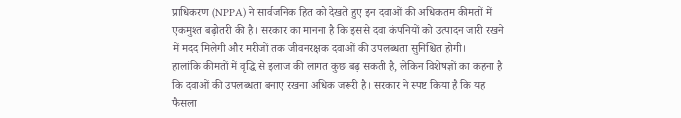प्राधिकरण (NPPA) ने सार्वजनिक हित को देखते हुए इन दवाओं की अधिकतम कीमतों में एकमुश्त बढ़ोतरी की है। सरकार का मानना है कि इससे दवा कंपनियों को उत्पादन जारी रखने में मदद मिलेगी और मरीजों तक जीवनरक्षक दवाओं की उपलब्धता सुनिश्चित होगी।
हालांकि कीमतों में वृद्धि से इलाज की लागत कुछ बढ़ सकती है, लेकिन विशेषज्ञों का कहना है कि दवाओं की उपलब्धता बनाए रखना अधिक जरूरी है। सरकार ने स्पष्ट किया है कि यह फैसला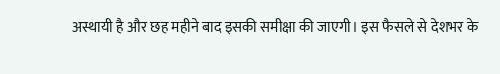अस्थायी है और छह महीने बाद इसकी समीक्षा की जाएगी। इस फैसले से देशभर के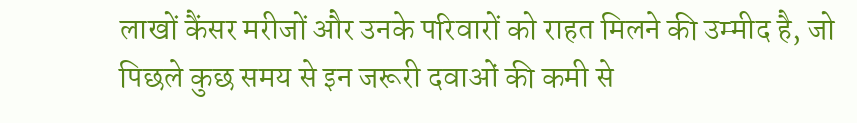लाखों कैंसर मरीजों और उनके परिवारों को राहत मिलने की उम्मीद है, जो पिछले कुछ समय से इन जरूरी दवाओं की कमी से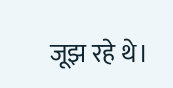जूझ रहे थे।